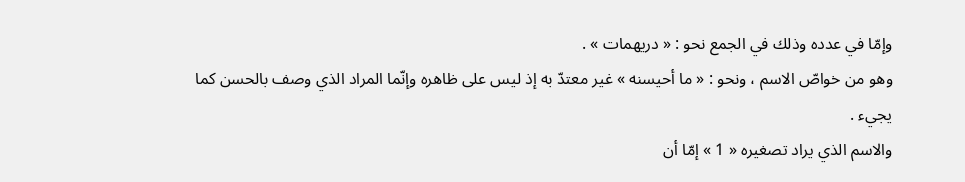وإمّا في عدده وذلك في الجمع نحو : « دريهمات » .
وهو من خواصّ الاسم ، ونحو : « ما أحيسنه » غير معتدّ به إذ ليس على ظاهره وإنّما المراد الذي وصف بالحسن كما يجيء .
والاسم الذي يراد تصغيره « 1 » إمّا أن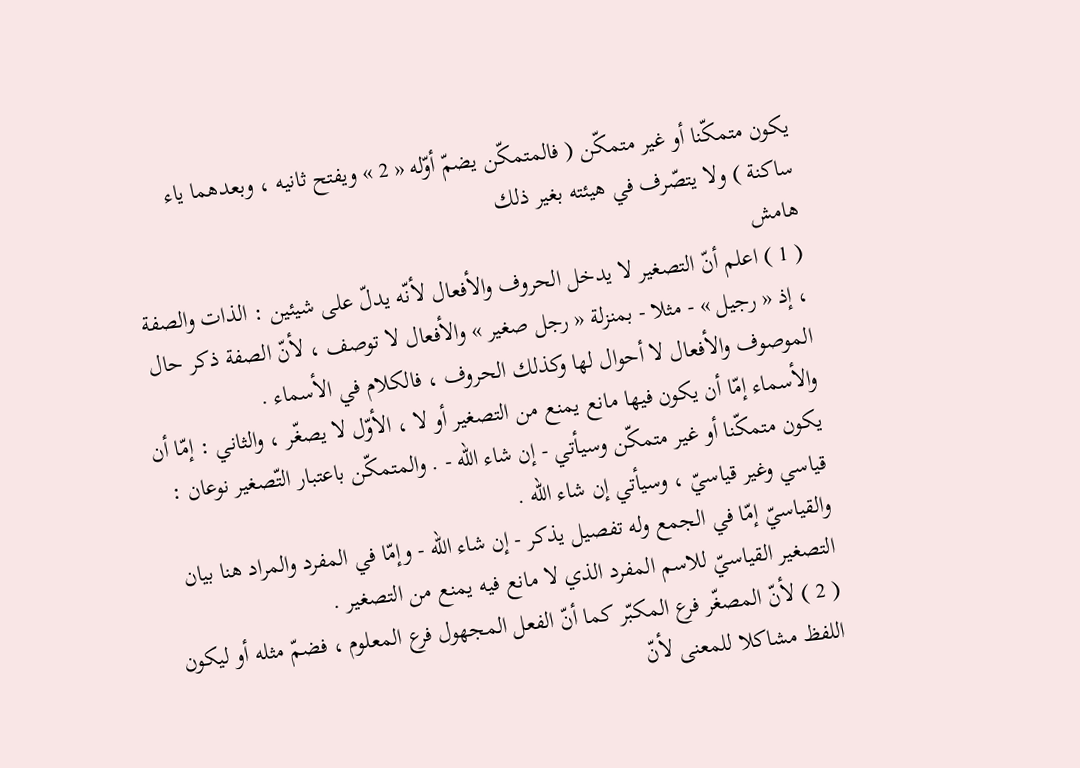يكون متمكّنا أو غير متمكّن ( فالمتمكّن يضمّ أوّله « 2 » ويفتح ثانيه ، وبعدهما ياء ساكنة ) ولا يتصّرف في هيئته بغير ذلك
هامش
( 1 ) اعلم أنّ التصغير لا يدخل الحروف والأفعال لأنّه يدلّ على شيئين : الذات والصفة ، إذ « رجيل » - مثلا - بمنزلة « رجل صغير » والأفعال لا توصف ، لأنّ الصفة ذكر حال الموصوف والأفعال لا أحوال لها وكذلك الحروف ، فالكلام في الأسماء .
والأسماء إمّا أن يكون فيها مانع يمنع من التصغير أو لا ، الأوّل لا يصغّر ، والثاني : إمّا أن يكون متمكّنا أو غير متمكّن وسيأتي - إن شاء اللّه - . والمتمكّن باعتبار التّصغير نوعان :
قياسي وغير قياسيّ ، وسيأتي إن شاء اللّه .
والقياسيّ إمّا في الجمع وله تفصيل يذكر - إن شاء اللّه - وإمّا في المفرد والمراد هنا بيان التصغير القياسيّ للاسم المفرد الذي لا مانع فيه يمنع من التصغير .
( 2 ) لأنّ المصغّر فرع المكبّر كما أنّ الفعل المجهول فرع المعلوم ، فضمّ مثله أو ليكون اللفظ مشاكلا للمعنى لأنّ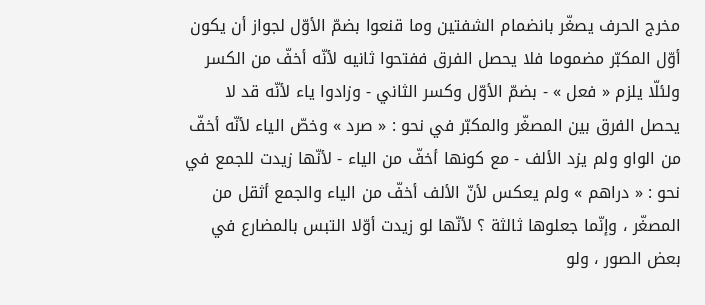مخرج الحرف يصغّر بانضمام الشفتين وما قنعوا بضمّ الأوّل لجواز أن يكون أوّل المكبّر مضموما فلا يحصل الفرق ففتحوا ثانيه لأنّه أخفّ من الكسر ولئلّا يلزم « فعل » - بضمّ الأوّل وكسر الثاني - وزادوا ياء لأنّه قد لا يحصل الفرق بين المصغّر والمكبّر في نحو : « صرد » وخصّ الياء لأنّه أخفّ من الواو ولم يزد الألف - مع كونها أخفّ من الياء - لأنّها زيدت للجمع في نحو : « دراهم » ولم يعكس لأنّ الألف أخفّ من الياء والجمع أثقل من المصغّر ، وإنّما جعلوها ثالثة ؟ لأنّها لو زيدت أوّلا التبس بالمضارع في بعض الصور ، ولو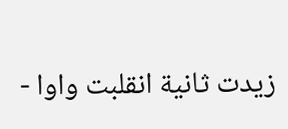زيدت ثانية انقلبت واوا -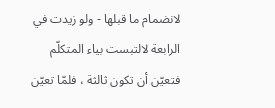لانضمام ما قبلها - ولو زيدت في الرابعة لالتبست بياء المتكلّم فتعيّن أن تكون ثالثة ، فلمّا تعيّن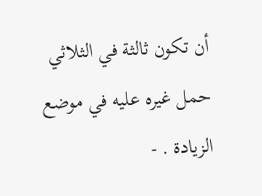أن تكون ثالثة في الثلاثي حمل غيره عليه في موضع الزيادة . -